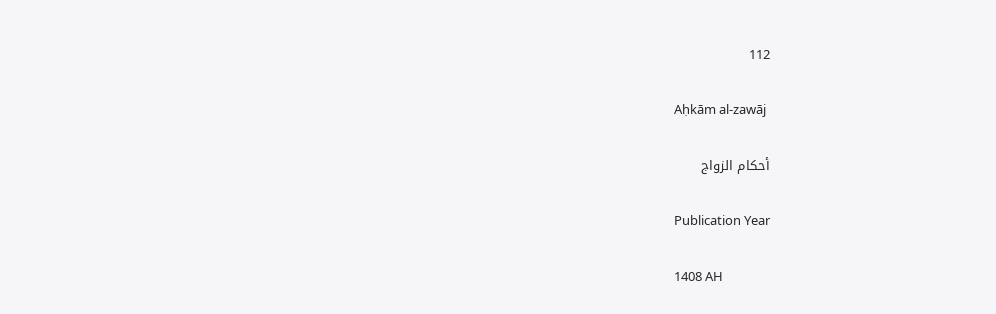112

Aḥkām al-zawāj

أحكام الزواج

Publication Year

1408 AH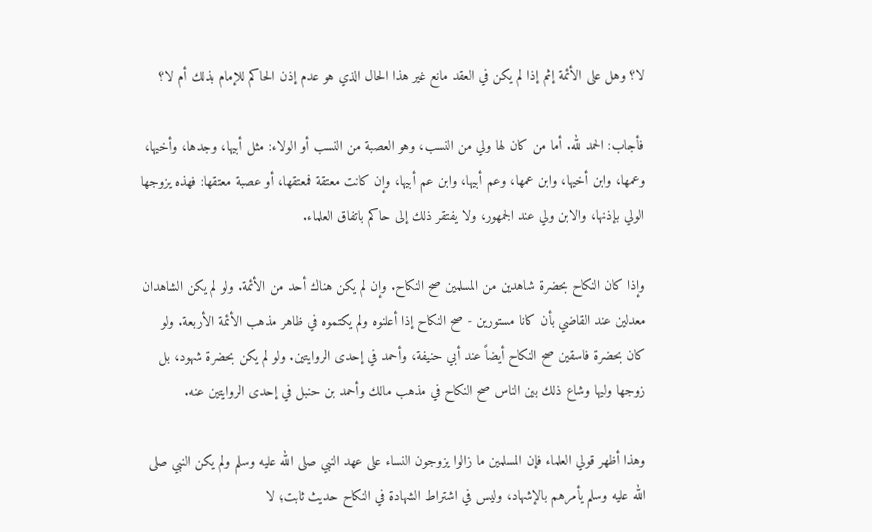لا؟ وهل على الأئمة إثم إذا لم يكن في العقد مانع غير هذا الحال الذي هو عدم إذن الحاكم للإمام بذلك أم لا؟

فأجاب: الحمد لله. أما من كان لها ولي من النسب، وهو العصبة من النسب أو الولاء: مثل أبيها، وجدها، وأخيها، وعمها، وابن أخيها، وابن عمها، وعم أبيها، وابن عم أبيها، وإن كانت معتقة فمعتقها، أو عصبة معتقها: فهذه يزوجها الولي بإذنها، والابن ولي عند الجمهور، ولا يفتقر ذلك إلى حاكم باتفاق العلماء.

وإذا كان النكاح بحضرة شاهدين من المسلمين صح النكاح. وإن لم يكن هناك أحد من الأئمة. ولو لم يكن الشاهدان معدلين عند القاضي بأن كانا مستورين - صح النكاح إذا أعلنوه ولم يكتموه في ظاهر مذهب الأئمة الأربعة. ولو كان بحضرة فاسقين صح النكاح أيضاً عند أبي حنيفة، وأحمد في إحدى الروايتين. ولو لم يكن بحضرة شهود، بل زوجها وليها وشاع ذلك بين الناس صح النكاح في مذهب مالك وأحمد بن حنبل في إحدى الروايتين عنه.

وهذا أظهر قولي العلماء فإن المسلمين ما زالوا يزوجون النساء على عهد النبي صلى الله عليه وسلم ولم يكن النبي صلى الله عليه وسلم يأمرهم بالإشهاد، وليس في اشتراط الشهادة في النكاح حديث ثابت؛ لا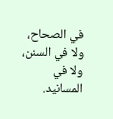في الصحاح، ولا في السنن، ولا في المسانيد.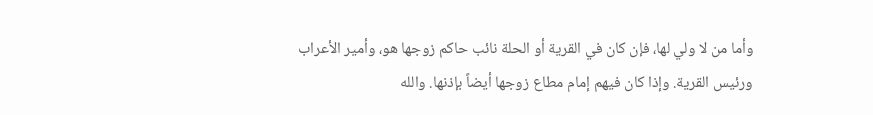وأما من لا ولي لها، فإن كان في القرية أو الحلة نائب حاكم زوجها هو، وأمير الأعراب ورئيس القرية. وإذا كان فيهم إمام مطاع زوجها أيضاً بإذنها. والله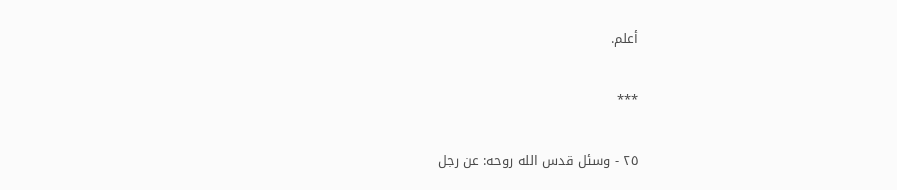أعلم.

***

٢٥ - وسئل قدس الله روحه: عن رجل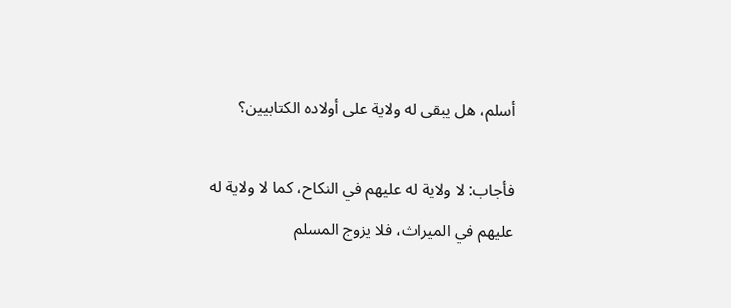أسلم، هل يبقى له ولاية على أولاده الكتابيين؟

فأجاب: لا ولاية له عليهم في النكاح، كما لا ولاية له عليهم في الميراث، فلا يزوج المسلم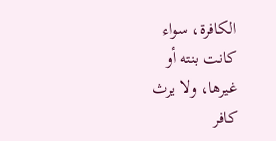الكافرة، سواء كانت بنته أو غيرها، ولا يرث كافر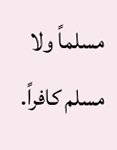مسلماً ولا مسلم كافراً.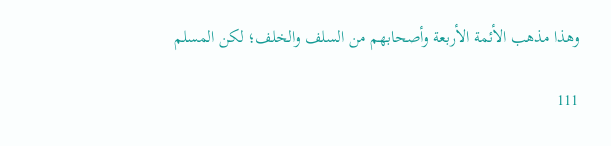وهذا مذهب الأئمة الأربعة وأصحابهم من السلف والخلف؛ لكن المسلم

111